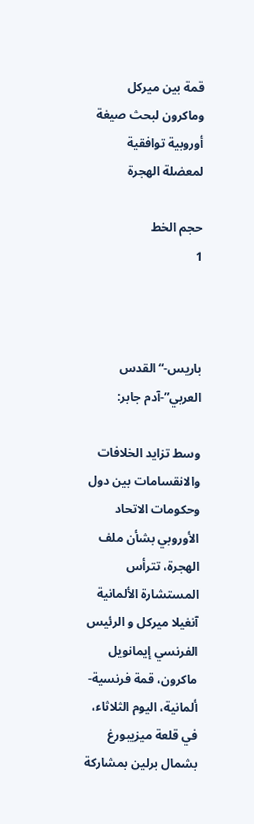قمة بين ميركل وماكرون لبحث صيغة أوروبية توافقية لمعضلة الهجرة

حجم الخط
1



باريس-“القدس العربي”-آدم جابر:

وسط تزايد الخلافات والانقسامات بين دول وحكومات الاتحاد الأوروبي بشأن ملف الهجرة، تترأس المستشارة الألمانية آنغيلا ميركل و الرئيس الفرنسي إيمانويل ماكرون، قمة فرنسية-ألمانية، اليوم الثلاثاء، في قلعة ميزيبورغ بشمال برلين بمشاركة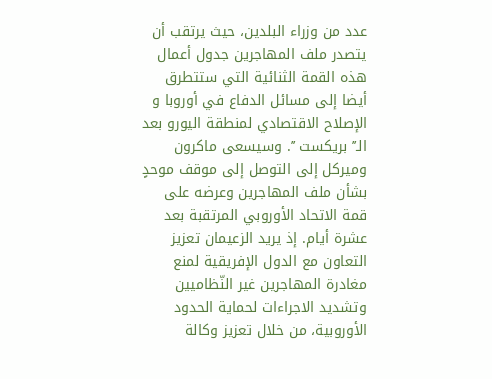عدد من وزراء البلدين، حيث يرتقب أن يتصدر ملف المهاجرين جدول أعمال هذه القمة الثنائية التي ستتطرق أيضا إلى مسائل الدفاع في أوروبا و الإصلاح الاقتصادي لمنطقة اليورو بعد الـ’’ بريكست ’’. وسيسعى ماكرون وميركل إلى التوصل إلى موقف موحدٍ بشأن ملف المهاجرين وعرضه على قمة الاتحاد الأوروبي المرتقبة بعد عشرة أيام. إذ يريد الزعيمان تعزيز التعاون مع الدول الإفريقية لمنع مغادرة المهاجرين غير النّظاميين وتشديد الاجراءات لحماية الحدود الأوروبية، من خلال تعزيز وكالة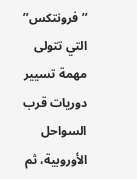’’فرونتكس’’ التي تتولى مهمة تسيير دوريات قرب السواحل الأوروبية، ثم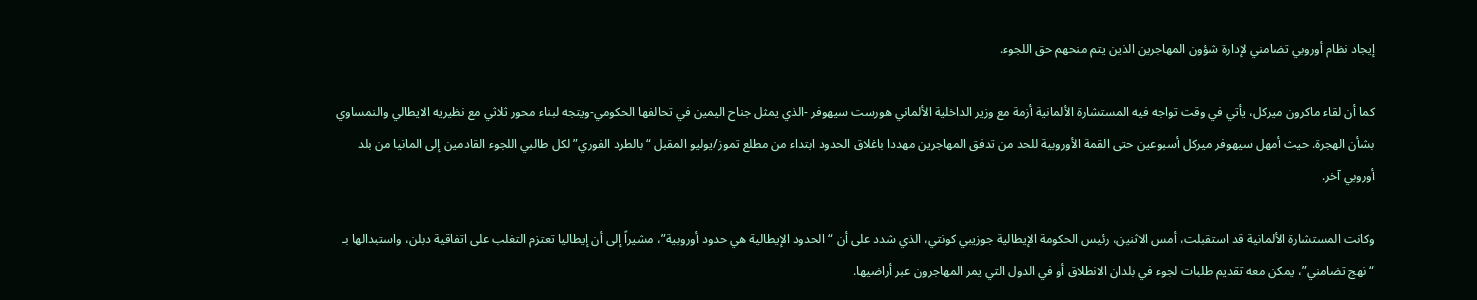إيجاد نظام أوروبي تضامني لإدارة شؤون المهاجرين الذين يتم منحهم حق اللجوء.

كما أن لقاء ماكرون ميركل، يأتي في وقت تواجه فيه المستشارة الألمانية أزمة مع وزير الداخلية الألماني هورست سيهوفر -الذي يمثل جناح اليمين في تحالفها الحكومي-ويتجه لبناء محور ثلاثي مع نظيريه الايطالي والنمساوي بشأن الهجرة. حيث أمهل سيهوفر ميركل أسبوعين حتى القمة الأوروبية للحد من تدفق المهاجرين مهددا باغلاق الحدود ابتداء من مطلع تموز/يوليو المقبل “بالطرد الفوري” لكل طالبي اللجوء القادمين إلى المانيا من بلد أوروبي آخر.

وكانت المستشارة الألمانية قد استقبلت، أمس الاثنين، رئيس الحكومة الإيطالية جوزيبي كونتي، الذي شدد على أن “الحدود الإيطالية هي حدود أوروبية”، مشيراً إلى أن إيطاليا تعتزم التغلب على اتفاقية دبلن، واستبدالها بـ “نهج تضامني”، يمكن معه تقديم طلبات لجوء في بلدان الانطلاق أو في الدول التي يمر المهاجرون عبر أراضيها.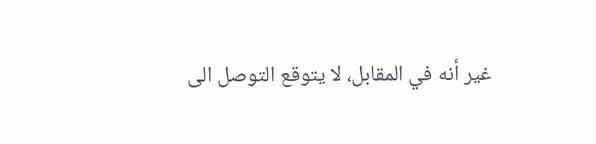غير أنه في المقابل، لا يتوقع التوصل الى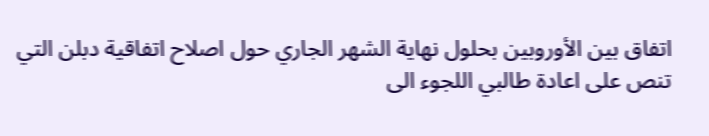اتفاق بين الأوروبين بحلول نهاية الشهر الجاري حول اصلاح اتفاقية دبلن التي تنص على اعادة طالبي اللجوء الى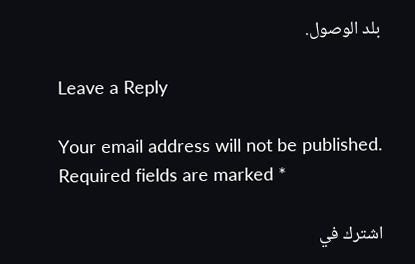بلد الوصول.

Leave a Reply

Your email address will not be published. Required fields are marked *

اشترك في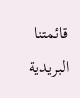قائمتنا البريدية